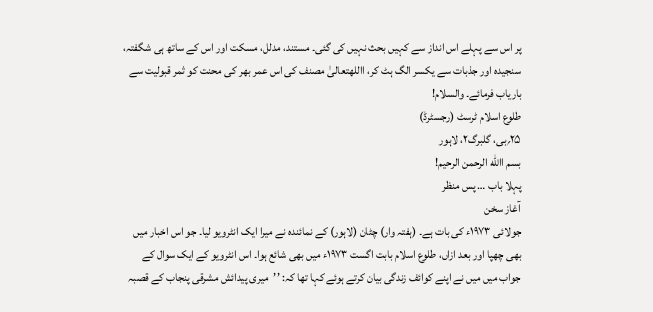پر اس سے پہلے اس انداز سے کہیں بحث نہیں کی گئی۔ مستند، مدلل، مسکت اور اس کے ساتھ ہی شگفتہ، سنجیدہ اور جذبات سے یکسر الگ ہٹ کر، االلهتعالیٰ مصنف کی اس عمر بھر کی محنت کو ثمر قبولیت سے باریاب فرمائے۔ والسلام!
طلوع اسلام ٹرسٹ (رجسٹرڈ)
۲۵؍بی، گلبرگ۲، لاہور
بسم االله الرحمن الرحیم!
پہلا باب … پس منظر
آغاز سخن
جولائی ۱۹۷۳ء کی بات ہے۔ (ہفتہ وار) چٹان (لاہور) کے نمائندہ نے میرا ایک انٹرویو لیا۔ جو اس اخبار میں بھی چھپا اور بعد ازاں، طلوع اسلام بابت اگست ۱۹۷۳ء میں بھی شائع ہوا۔ اس انٹرویو کے ایک سوال کے جواب میں میں نے اپنے کوائف زندگی بیان کرتے ہوئے کہا تھا کہ: ’’میری پیدائش مشرقی پنجاب کے قصبہ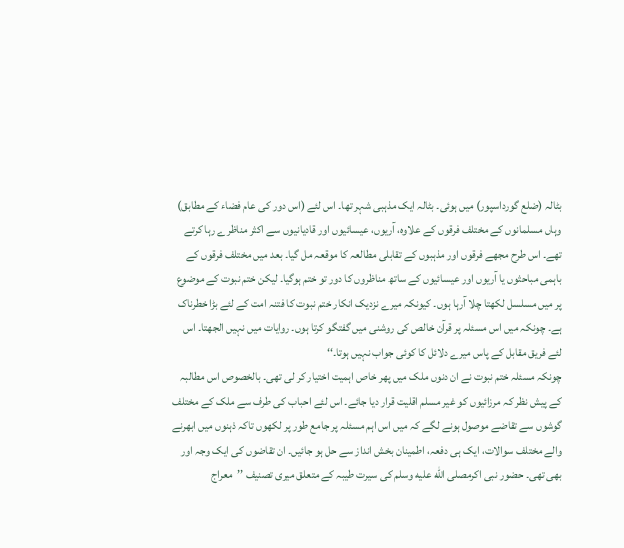بٹالہ (ضلع گورداسپور) میں ہوئی۔ بٹالہ ایک مذہبی شہر تھا۔ اس لئے (اس دور کی عام فضاء کے مطابق) وہاں مسلمانوں کے مختلف فرقوں کے علاوہ، آریوں، عیسائیوں اور قادیانیوں سے اکثر مناظرے رہا کرتے تھے۔ اس طرح مجھے فرقوں اور مذہبوں کے تقابلی مطالعہ کا موقعہ مل گیا۔ بعد میں مختلف فرقوں کے باہمی مباحثوں یا آریوں اور عیسائیوں کے ساتھ مناظروں کا دور تو ختم ہوگیا۔ لیکن ختم نبوت کے موضوع پر میں مسلسل لکھتا چلا آرہا ہوں۔ کیونکہ میرے نزدیک انکار ختم نبوت کا فتنہ امت کے لئے بڑا خطرناک ہے۔ چونکہ میں اس مسئلہ پر قرآن خالص کی روشنی میں گفتگو کرتا ہوں۔ روایات میں نہیں الجھتا۔ اس لئے فریق مقابل کے پاس میرے دلائل کا کوئی جواب نہیں ہوتا۔‘‘
چونکہ مسئلہ ختم نبوت نے ان دنوں ملک میں پھر خاص اہمیت اختیار کر لی تھی۔ بالخصوص اس مطالبہ کے پیش نظر کہ مرزائیوں کو غیر مسلم اقلیت قرار دیا جائے۔ اس لئے احباب کی طرف سے ملک کے مختلف گوشوں سے تقاضے موصول ہونے لگے کہ میں اس اہم مسئلہ پر جامع طور پر لکھوں تاکہ ذہنوں میں ابھرنے والے مختلف سوالات، ایک ہی دفعہ، اطمینان بخش انداز سے حل ہو جائیں۔ ان تقاضوں کی ایک وجہ اور بھی تھی۔ حضور نبی اکرمصلى الله عليه وسلم کی سیرت طیبہ کے متعلق میری تصنیف ’’معراج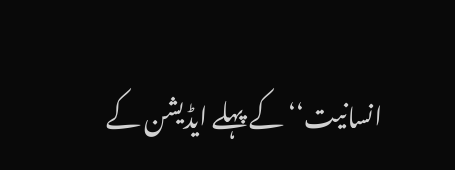انسانیت‘‘ کے پہلے ایڈیشن کے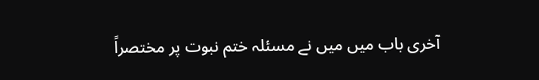آخری باب میں میں نے مسئلہ ختم نبوت پر مختصراً